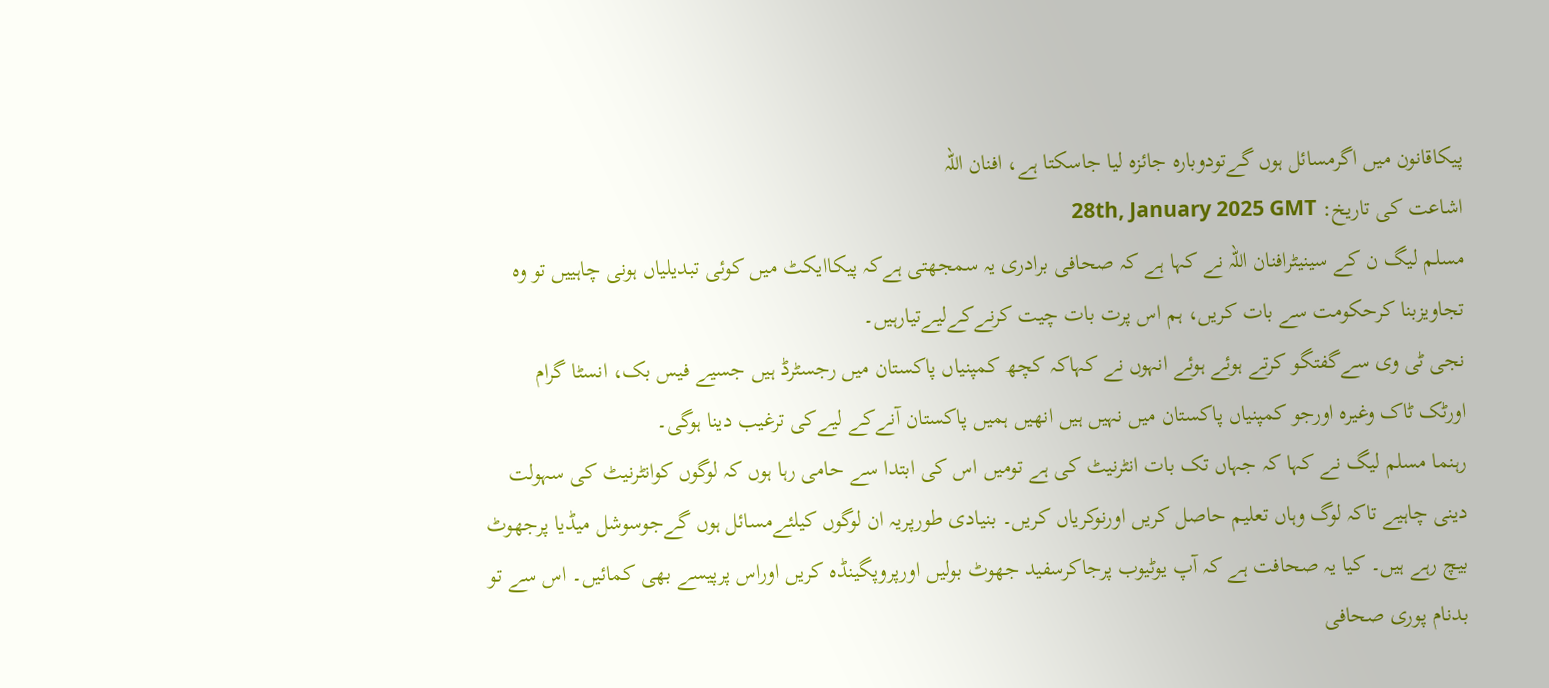پیکاقانون میں اگرمسائل ہوں گےتودوبارہ جائزہ لیا جاسکتا ہے، افنان اللہ
اشاعت کی تاریخ: 28th, January 2025 GMT
مسلم لیگ ن کے سینیٹرافنان اللہ نے کہا ہے کہ صحافی برادری یہ سمجھتی ہےکہ پیکاایکٹ میں کوئی تبدیلیاں ہونی چاہییں تو وہ تجاویزبنا کرحکومت سے بات کریں، ہم اس پرت بات چیت کرنےکےلیےتیارہیں۔
نجی ٹی وی سےگفتگو کرتے ہوئے ہوئے انہوں نے کہاکہ کچھ کمپنیاں پاکستان میں رجسٹرڈ ہیں جسیے فیس بک، انسٹا گرام اورٹک ٹاک وغیرہ اورجو کمپنیاں پاکستان میں نہیں ہیں انھیں ہمیں پاکستان آنےکے لیےکی ترغیب دینا ہوگی۔
رہنما مسلم لیگ نے کہا کہ جہاں تک بات انٹرنیٹ کی ہے تومیں اس کی ابتدا سے حامی رہا ہوں کہ لوگوں کوانٹرنیٹ کی سہولت دینی چاہیے تاکہ لوگ وہاں تعلیم حاصل کریں اورنوکریاں کریں۔ بنیادی طورپریہ ان لوگوں کیلئےمسائل ہوں گےجوسوشل میڈیا پرجھوٹ بیچ رہے ہیں۔ کیا یہ صحافت ہے کہ آپ یوٹیوب پرجاکرسفید جھوٹ بولیں اورپروپگینڈہ کریں اوراس پرپیسے بھی کمائیں۔ اس سے تو بدنام پوری صحافی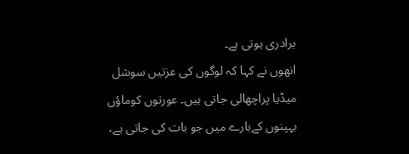برادری ہوتی ہے۔
انھوں نے کہا کہ لوگوں کی عزتیں سوشل میڈیا پراچھالی جاتی ہیں۔ عورتوں کوماؤں بہپنوں کےبارے میں جو بات کی جاتی ہے،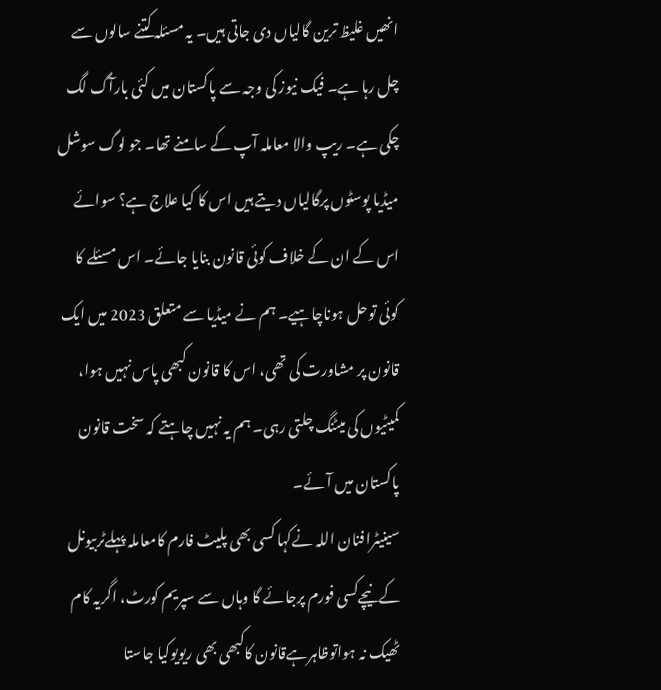انھیں غلیظ ترین گالیاں دی جاتی ہیں۔ یہ مسئلہ کتنے سالوں سے چل رہا ہے۔ فیک نیوز کی وجہ سے پاکستان میں کئی بارآگ لگ چکی ہے۔ ریپ والا معاملہ آپ کے سامنے تھا۔ جو لوگ سوشل میڈیا پوسٹوں پرگالیاں دیتے ہیں اس کا کیا علاج ہے؟ سوائے اس کے ان کے خلاف کوئی قانون بنایا جائے۔ اس مسئلے کا کوئی توحل ہوناچاہیے۔ ہم نے میڈیا سے متعلق 2023 میں ایک قانون پر مشاورت کی تھی، اس کا قانون کبھی پاس نہیں ہوا، کمیٹیوں کی میٹنگ چلتی رہی۔ ہم یہ نہیں چاہتے کہ سخت قانون پاکستان میں آئے۔
سینیٹرافنان اللہ نےکہا کسی بھی پلیٹ فارم کامعاملہ پہلےٹربیونل کےنیچےکسی فورم پرجائے گا وہاں سے سپریم کورٹ، اگریہ کام ٹھیک نہ ہواتوظاہرہےقانون کاکبھی بھی ریویوکیا جاستا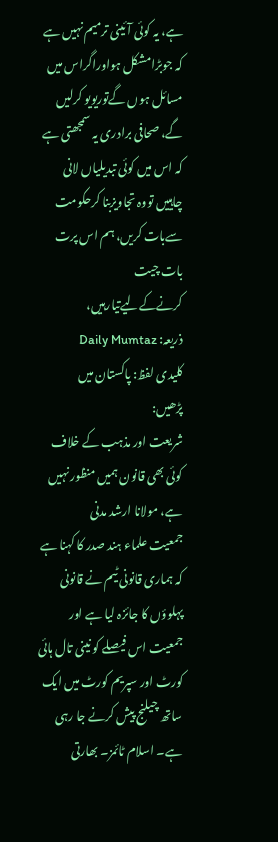ہے، یہ کوئی آئینی ترمیم نہیں ہے کہ جوبڑامشکل ہواوراگراس میں مسائل ہوں گےتوریویو کرلیں گے، صحافی برادری یہ سمجھتی ہے کہ اس میں کوئی تبدیلیاں لانی چاہییں تووہ تجاویزبنا کرحکومت سےبات کریں، ہم اس پرت بات چیت کرنےکےلیےتیارہیں،
ذریعہ: Daily Mumtaz
کلیدی لفظ: پاکستان میں
پڑھیں:
شریعت اور مذہب کے خلاف کوئی بھی قانون ہمیں منظور نہیں ہے، مولانا ارشد مدنی
جمعیت علماء ہند صدر کا کہنا ہے کہ ہماری قانونی ٹیم نے قانونی پہلوؤں کا جائزہ لیا ہے اور جمعیت اس فیصلے کو نینی تال ہائی کورٹ اور سپریم کورٹ میں ایک ساتھ چیلنج پیش کرنے جا رہی ہے۔ اسلام ٹائمز۔ بھارتی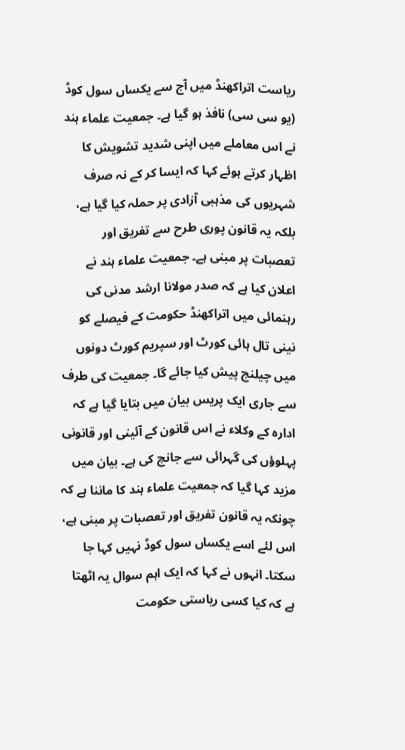ریاست اتراکھنڈ میں آج سے یکساں سول کوڈ (یو سی سی) نافذ ہو گیا ہے۔ جمعیت علماء ہند نے اس معاملے میں اپنی شدید تشویش کا اظہار کرتے ہوئے کہا کہ ایسا کر کے نہ صرف شہریوں کی مذہبی آزادی پر حملہ کیا گیا ہے، بلکہ یہ قانون پوری طرح سے تفریق اور تعصبات پر مبنی ہے۔ جمعیت علماء ہند نے اعلان کیا ہے کہ صدر مولانا ارشد مدنی کی رہنمائی میں اتراکھنڈ حکومت کے فیصلے کو نینی تال ہائی کورٹ اور سپریم کورٹ دونوں میں چیلنج پیش کیا جائے گا۔ جمعیت کی طرف سے جاری ایک پریس بیان میں بتایا گیا ہے کہ ادارہ کے وکلاء نے اس قانون کے آئینی اور قانونی پہلوؤں کی گہرائی سے جانچ کی ہے۔ بیان میں مزید کہا گیا کہ جمعیت علماء ہند کا ماننا ہے کہ چونکہ یہ قانون تفریق اور تعصبات پر مبنی ہے، اس لئے اسے یکساں سول کوڈ نہیں کہا جا سکتا۔ انہوں نے کہا کہ ایک اہم سوال یہ اٹھتا ہے کہ کیا کسی ریاستی حکومت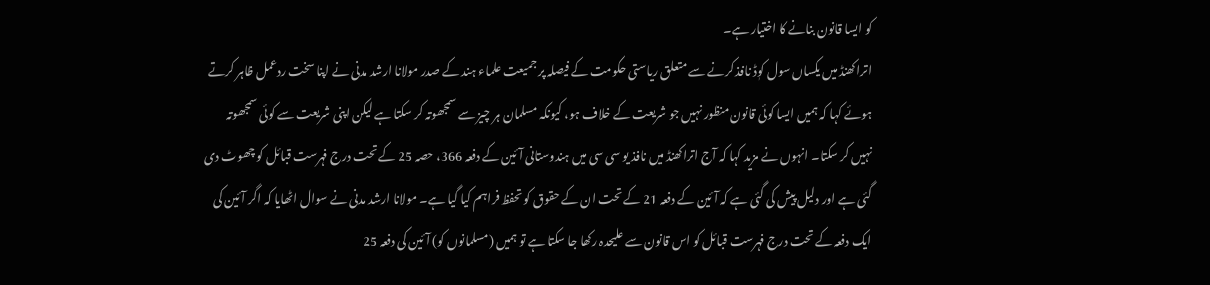کو ایسا قانون بنانے کا اختیار ہے۔
اتراکھنڈ میں یکساں سول کوٖڈ نافذ کرنے سے متعلق ریاستی حکومت کے فیصلہ پر جمیعت علماء ہند کے صدر مولانا ارشد مدنی نے اپنا سخت ردعمل ظاہر کرتے ہوئے کہا کہ ہمیں ایسا کوئی قانون منظور نہیں جو شریعت کے خلاف ہو، کیونکہ مسلمان ہر چیز سے سمجھوتہ کر سکتا ہے لیکن اپنی شریعت سے کوئی سمجھوتہ نہیں کر سکتا۔ انہوں نے مزید کہا کہ آج اتراکھنڈ میں نافذ یو سی سی میں ہندوستانی آئین کے دفعہ 366، حصہ 25 کے تحت درج فہرست قبائل کو چھوٹ دی گئی ہے اور دلیل پیش کی گئی ہے کہ آئین کے دفعہ 21 کے تحت ان کے حقوق کو تحفظ فراہم کیا گیا ہے۔ مولانا ارشد مدنی نے سوال اٹھایا کہ اگر آئین کی ایک دفعہ کے تحت درج فہرست قبائل کو اس قانون سے علیحدہ رکھا جا سکتا ہے تو ہمیں (مسلمانوں کو) آئین کی دفعہ 25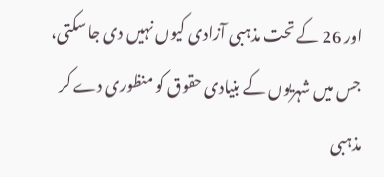اور 26 کے تحت مذہبی آزادی کیوں نہیں دی جا سکتی، جس میں شہریوں کے بنیادی حقوق کو منظوری دے کر مذہبی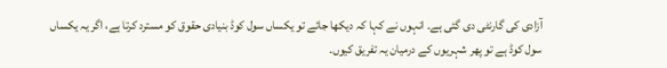آزادی کی گارنٹی دی گئی ہے۔ انہوں نے کہا کہ دیکھا جائے تو یکساں سول کوڈ بنیادی حقوق کو مسترد کرتا ہے، اگر یہ یکساں سول کوڈ ہے تو پھر شہریوں کے درمیان یہ تفریق کیوں۔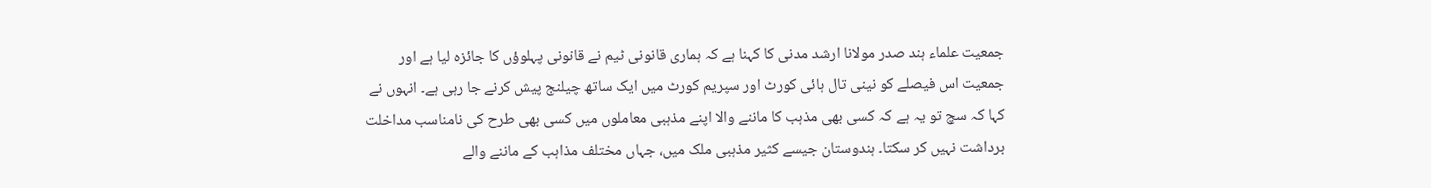جمعیت علماء ہند صدر مولانا ارشد مدنی کا کہنا ہے کہ ہماری قانونی ٹیم نے قانونی پہلوؤں کا جائزہ لیا ہے اور جمعیت اس فیصلے کو نینی تال ہائی کورٹ اور سپریم کورٹ میں ایک ساتھ چیلنج پیش کرنے جا رہی ہے۔ انہوں نے کہا کہ سچ تو یہ ہے کہ کسی بھی مذہب کا ماننے والا اپنے مذہبی معاملوں میں کسی بھی طرح کی نامناسب مداخلت برداشت نہیں کر سکتا۔ ہندوستان جیسے کثیر مذہبی ملک میں، جہاں مختلف مذاہب کے ماننے والے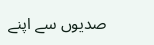صدیوں سے اپنے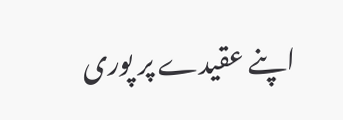اپنے عقیدے پر پوری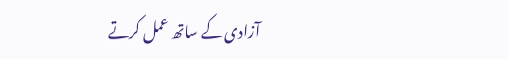آزادی کے ساتھ عمل کرتے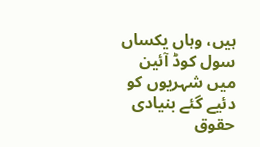ہیں، وہاں یکساں سول کوڈ آئین میں شہریوں کو دئیے گئے بنیادی حقوق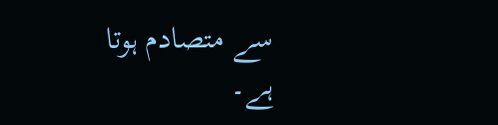سے متصادم ہوتا ہے۔